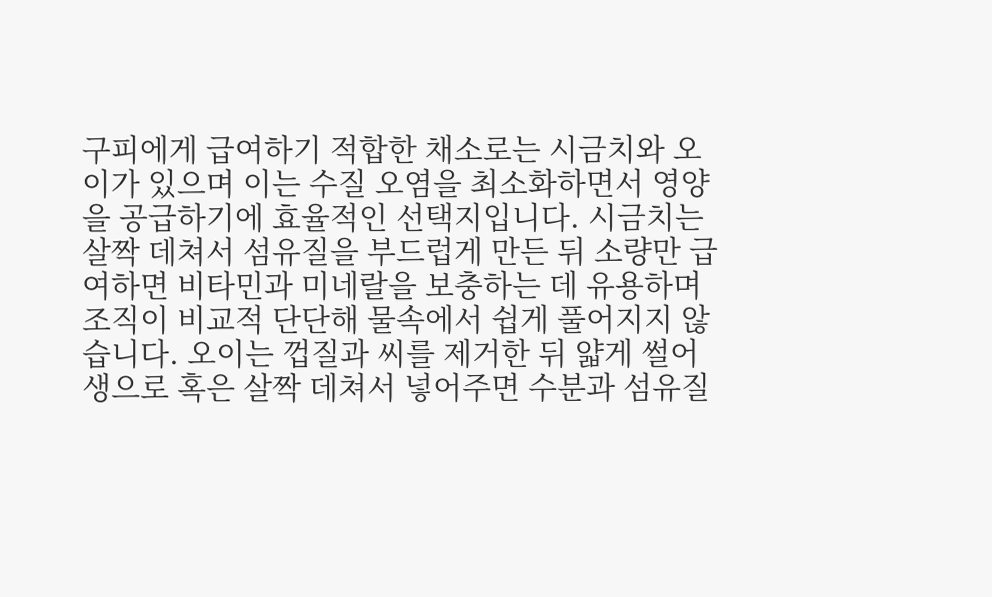구피에게 급여하기 적합한 채소로는 시금치와 오이가 있으며 이는 수질 오염을 최소화하면서 영양을 공급하기에 효율적인 선택지입니다. 시금치는 살짝 데쳐서 섬유질을 부드럽게 만든 뒤 소량만 급여하면 비타민과 미네랄을 보충하는 데 유용하며 조직이 비교적 단단해 물속에서 쉽게 풀어지지 않습니다. 오이는 껍질과 씨를 제거한 뒤 얇게 썰어 생으로 혹은 살짝 데쳐서 넣어주면 수분과 섬유질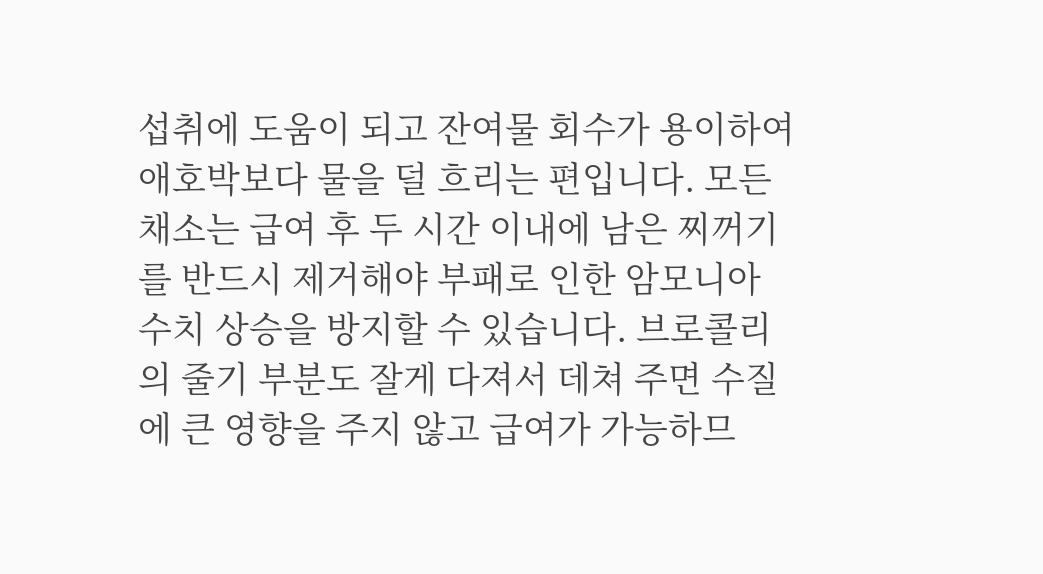섭취에 도움이 되고 잔여물 회수가 용이하여 애호박보다 물을 덜 흐리는 편입니다. 모든 채소는 급여 후 두 시간 이내에 남은 찌꺼기를 반드시 제거해야 부패로 인한 암모니아 수치 상승을 방지할 수 있습니다. 브로콜리의 줄기 부분도 잘게 다져서 데쳐 주면 수질에 큰 영향을 주지 않고 급여가 가능하므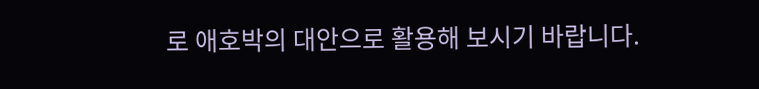로 애호박의 대안으로 활용해 보시기 바랍니다.